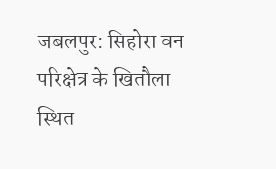जबलपुर: सिहोरा वन परिक्षेत्र के खितौला स्थित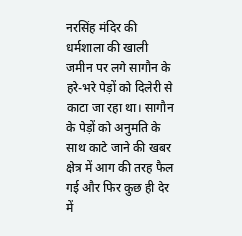नरसिंह मंदिर की धर्मशाला की खाली जमीन पर लगे सागौन के हरे-भरे पेड़ों को दिलेरी से काटा जा रहा था। सागौन के पेड़ों को अनुमति के साथ काटे जाने की खबर क्षेत्र में आग की तरह फैल गई और फिर कुछ ही देर में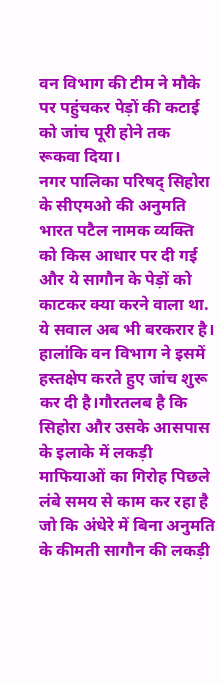वन विभाग की टीम ने मौके पर पहुंचकर पेड़ों की कटाई को जांच पूरी होने तक रूकवा दिया।
नगर पालिका परिषद् सिहोरा के सीएमओ की अनुमति भारत पटैल नामक व्यक्ति को किस आधार पर दी गई और ये सागौन के पेड़ों को काटकर क्या करने वाला था. ये सवाल अब भी बरकरार है। हालांकि वन विभाग ने इसमें हस्तक्षेप करते हुए जांच शुरू कर दी है।गौरतलब है कि सिहोरा और उसके आसपास के इलाके में लकड़ी माफियाओं का गिरोह पिछले लंबे समय से काम कर रहा है जो कि अंधेरे में बिना अनुमति के कीमती सागौन की लकड़ी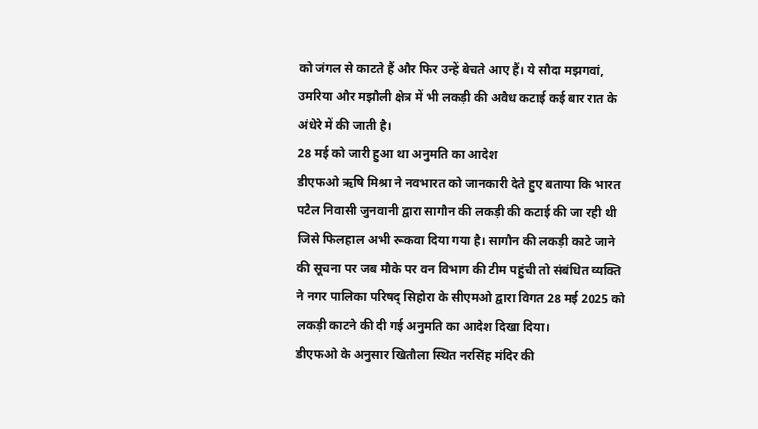को जंगल से काटते हैं और फिर उन्हें बेचते आए हैं। ये सौदा मझगवां, उमरिया और मझौली क्षेत्र में भी लकड़ी की अवैध कटाई कई बार रात के अंधेरे में की जाती है।
28 मई को जारी हुआ था अनुमति का आदेश
डीएफओ ऋषि मिश्रा ने नवभारत को जानकारी देते हुए बताया कि भारत पटैल निवासी जुनवानी द्वारा सागौन की लकड़ी की कटाई की जा रही थी जिसे फिलहाल अभी रूकवा दिया गया है। सागौन की लकड़ी काटे जाने की सूचना पर जब मौके पर वन विभाग की टीम पहुंची तो संबंधित व्यक्ति ने नगर पालिका परिषद् सिहोरा के सीएमओ द्वारा विगत 28 मई 2025 को लकड़ी काटने की दी गई अनुमति का आदेश दिखा दिया।
डीएफओ के अनुसार खितौला स्थित नरसिंह मंदिर की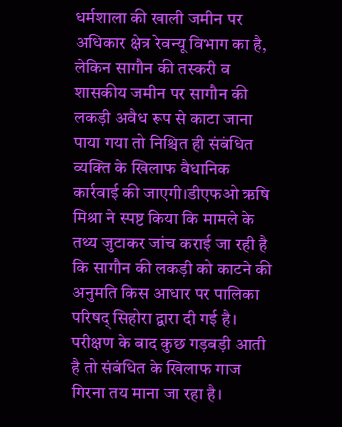धर्मशाला की खाली जमीन पर अधिकार क्षेत्र रेवन्यू विभाग का है, लेकिन सागौन की तस्करी व शासकीय जमीन पर सागौन की लकड़ी अवैध रूप से काटा जाना पाया गया तो निश्चित ही संबंधित व्यक्ति के खिलाफ वैधानिक कार्रवाई की जाएगी।डीएफओ ऋषि मिश्रा ने स्पष्ट किया कि मामले के तथ्य जुटाकर जांच कराई जा रही है कि सागौन की लकड़ी को काटने की अनुमति किस आधार पर पालिका परिषद् सिहोरा द्वारा दी गई है। परीक्षण के बाद कुछ गड़बड़ी आती है तो संबंधित के खिलाफ गाज गिरना तय माना जा रहा है।